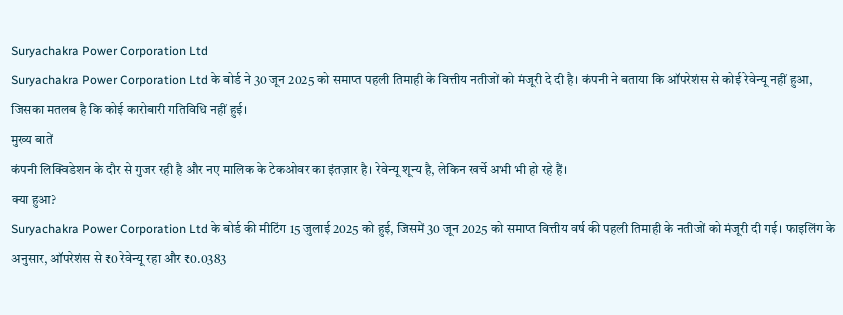Suryachakra Power Corporation Ltd
Suryachakra Power Corporation Ltd के बोर्ड ने 30 जून 2025 को समाप्त पहली तिमाही के वित्तीय नतीजों को मंजूरी दे दी है। कंपनी ने बताया कि ऑपरेशंस से कोई रेवेन्यू नहीं हुआ, जिसका मतलब है कि कोई कारोबारी गतिविधि नहीं हुई।
मुख्य बातें
कंपनी लिक्विडेशन के दौर से गुजर रही है और नए मालिक के टेकओवर का इंतज़ार है। रेवेन्यू शून्य है, लेकिन खर्चे अभी भी हो रहे हैं।
क्या हुआ?
Suryachakra Power Corporation Ltd के बोर्ड की मीटिंग 15 जुलाई 2025 को हुई, जिसमें 30 जून 2025 को समाप्त वित्तीय वर्ष की पहली तिमाही के नतीजों को मंजूरी दी गई। फाइलिंग के अनुसार, ऑपरेशंस से ₹0 रेवेन्यू रहा और ₹0.0383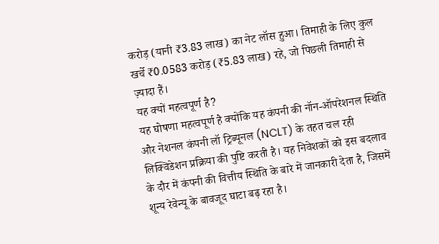करोड़ (यानी ₹3.83 लाख) का नेट लॉस हुआ। तिमाही के लिए कुल खर्चे ₹0.0583 करोड़ (₹5.83 लाख) रहे, जो पिछली तिमाही से ज़्यादा हैं।
यह क्यों महत्वपूर्ण है?
यह घोषणा महत्वपूर्ण है क्योंकि यह कंपनी की नॉन-ऑपरेशनल स्थिति और नेशनल कंपनी लॉ ट्रिब्यूनल (NCLT) के तहत चल रही लिक्विडेशन प्रक्रिया की पुष्टि करती है। यह निवेशकों को इस बदलाव के दौर में कंपनी की वित्तीय स्थिति के बारे में जानकारी देता है, जिसमें शून्य रेवेन्यू के बावजूद घाटा बढ़ रहा है।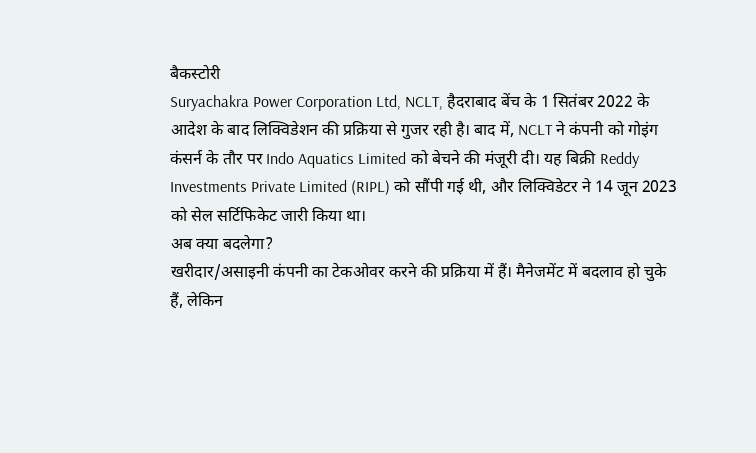बैकस्टोरी
Suryachakra Power Corporation Ltd, NCLT, हैदराबाद बेंच के 1 सितंबर 2022 के आदेश के बाद लिक्विडेशन की प्रक्रिया से गुजर रही है। बाद में, NCLT ने कंपनी को गोइंग कंसर्न के तौर पर Indo Aquatics Limited को बेचने की मंजूरी दी। यह बिक्री Reddy Investments Private Limited (RIPL) को सौंपी गई थी, और लिक्विडेटर ने 14 जून 2023 को सेल सर्टिफिकेट जारी किया था।
अब क्या बदलेगा?
खरीदार/असाइनी कंपनी का टेकओवर करने की प्रक्रिया में हैं। मैनेजमेंट में बदलाव हो चुके हैं, लेकिन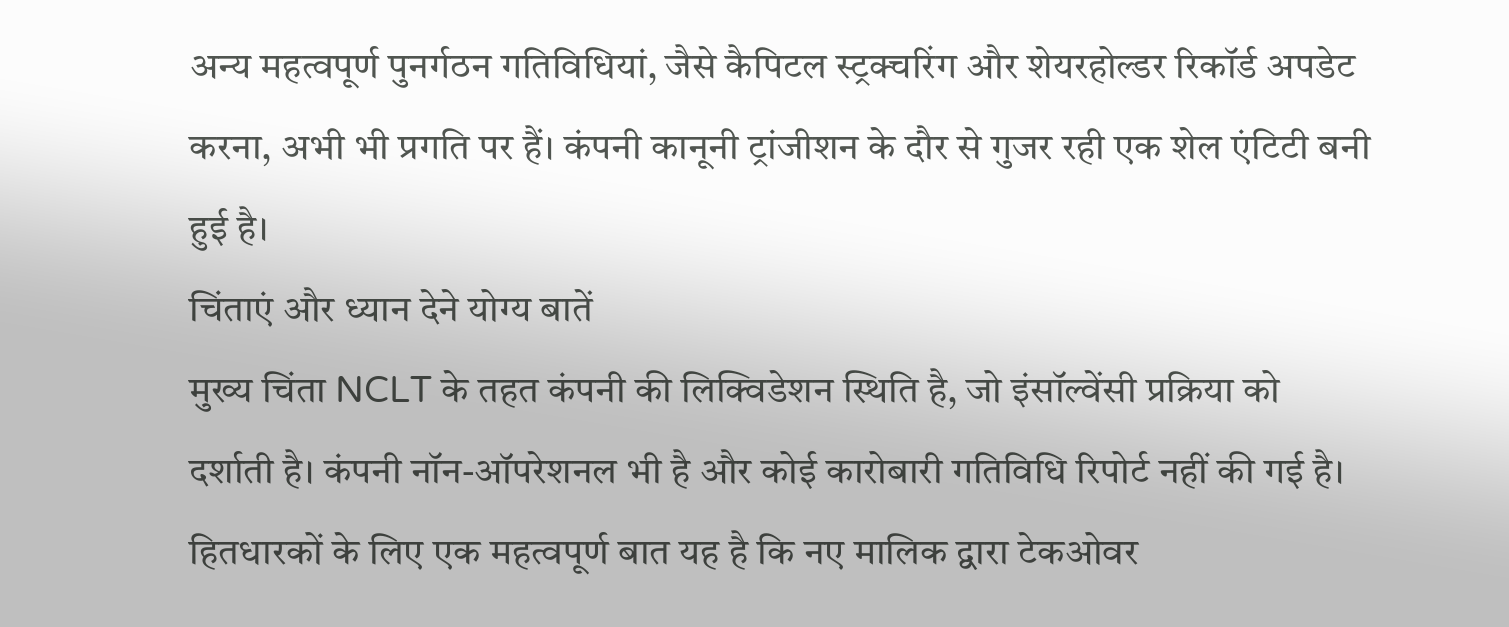अन्य महत्वपूर्ण पुनर्गठन गतिविधियां, जैसे कैपिटल स्ट्रक्चरिंग और शेयरहोल्डर रिकॉर्ड अपडेट करना, अभी भी प्रगति पर हैं। कंपनी कानूनी ट्रांजीशन के दौर से गुजर रही एक शेल एंटिटी बनी हुई है।
चिंताएं और ध्यान देने योग्य बातें
मुख्य चिंता NCLT के तहत कंपनी की लिक्विडेशन स्थिति है, जो इंसॉल्वेंसी प्रक्रिया को दर्शाती है। कंपनी नॉन-ऑपरेशनल भी है और कोई कारोबारी गतिविधि रिपोर्ट नहीं की गई है। हितधारकों के लिए एक महत्वपूर्ण बात यह है कि नए मालिक द्वारा टेकओवर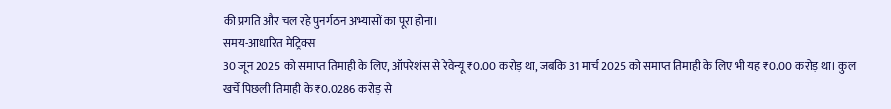की प्रगति और चल रहे पुनर्गठन अभ्यासों का पूरा होना।
समय-आधारित मेट्रिक्स
30 जून 2025 को समाप्त तिमाही के लिए, ऑपरेशंस से रेवेन्यू ₹0.00 करोड़ था, जबकि 31 मार्च 2025 को समाप्त तिमाही के लिए भी यह ₹0.00 करोड़ था। कुल खर्चे पिछली तिमाही के ₹0.0286 करोड़ से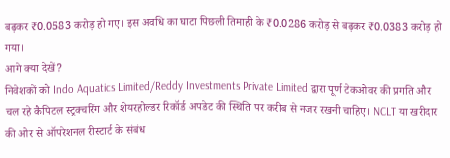बढ़कर ₹0.0583 करोड़ हो गए। इस अवधि का घाटा पिछली तिमाही के ₹0.0286 करोड़ से बढ़कर ₹0.0383 करोड़ हो गया।
आगे क्या देखें?
निवेशकों को Indo Aquatics Limited/Reddy Investments Private Limited द्वारा पूर्ण टेकओवर की प्रगति और चल रहे कैपिटल स्ट्रक्चरिंग और शेयरहोल्डर रिकॉर्ड अपडेट की स्थिति पर करीब से नजर रखनी चाहिए। NCLT या खरीदार की ओर से ऑपरेशनल रीस्टार्ट के संबंध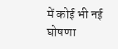में कोई भी नई घोषणा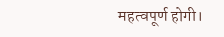महत्वपूर्ण होगी।